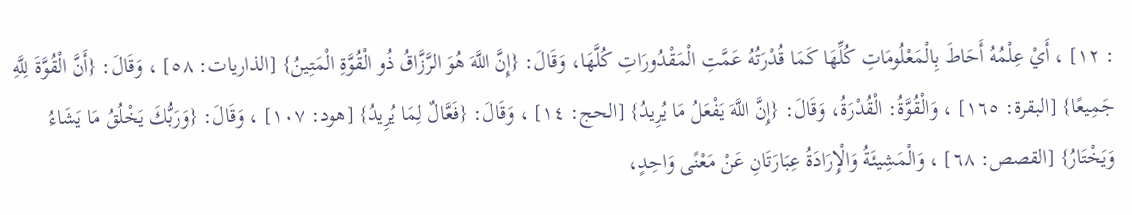: ١٢] ، أَيْ عِلْمُهُ أَحَاطَ بِالْمَعْلُومَاتِ كُلِّهَا كَمَا قُدْرَتُهُ عَمَّتِ الْمَقْدُورَاتِ كُلَّهَا، وَقَالَ: {إِنَّ اللَّهَ هُوَ الرَّزَّاقُ ذُو الْقُوَّةِ الْمَتِينُ} [الذاريات: ٥٨] ، وَقَالَ: {أَنَّ الْقُوَّةَ لِلَّهِ جَمِيعًا} [البقرة: ١٦٥] ، وَالْقُوَّةُ: الْقُدْرَةُ، وَقَالَ: {إِنَّ اللَّهَ يَفْعَلُ مَا يُرِيدُ} [الحج: ١٤] ، وَقَالَ: {فَعَّالٌ لِمَا يُرِيدُ} [هود: ١٠٧] ، وَقَالَ: {وَرَبُّكَ يَخْلُقُ مَا يَشَاءُ وَيَخْتَارُ} [القصص: ٦٨] ، وَالْمَشِيئَةُ وَالْإِرَادَةُ عِبَارَتَانِ عَنْ مَعْنًى وَاحِدٍ،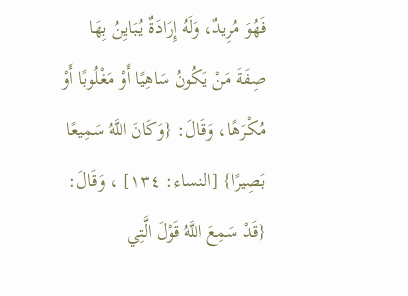فَهُوَ مُرِيدٌ، وَلَهُ إِرَادَةٌ يُبَايِنُ بِهَا صِفَةَ مَنْ يَكُونُ سَاهِيًا أَوْ مَغْلُوبًا أَوْ مُكْرَهًا، وَقَالَ: {وَكَانَ اللَّهُ سَمِيعًا بَصِيرًا} [النساء: ١٣٤] ، وَقَالَ: {قَدْ سَمِعَ اللَّهُ قَوْلَ الَّتِي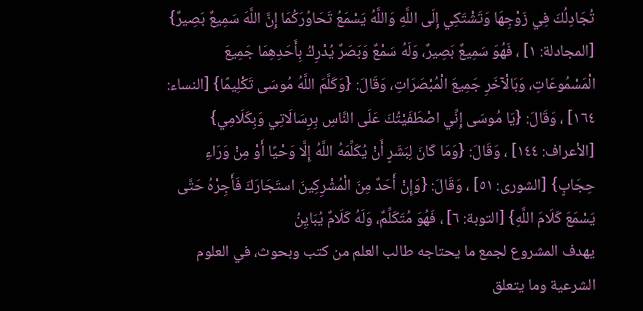تُجَادِلُكَ فِي زَوْجِهَا وَتَشْتَكِي إِلَى اللَّهِ وَاللَّهُ يَسْمَعُ تَحَاوُرَكُمَا إِنَّ اللَّهَ سَمِيعٌ بَصِيرٌ} [المجادلة: ١] ، فَهُوَ سَمِيعٌ بَصِيرٌ، وَلَهُ سَمْعٌ وَبَصَرٌ يُدْرِكُ بِأَحَدِهِمَا جَمِيعَ الْمَسْمُوعَاتِ، وَبَالْآخَرِ جَمِيعَ الْمُبْصَرَاتِ، وَقَالَ: {وَكَلَّمَ اللَّهُ مُوسَى تَكْلِيمًا} [النساء: ١٦٤] ، وَقَالَ: {يَا مُوسَى إِنِّي اصْطَفَيْتُكَ عَلَى النَّاسِ بِرِسَالَاتِي وَبِكَلَامِي} [الأعراف: ١٤٤] ، وَقَالَ: {وَمَا كَانَ لِبَشَرٍ أَنْ يُكَلِّمَهُ اللَّهُ إِلَّا وَحْيًا أَوْ مِنْ وَرَاءِ حِجَابٍ} [الشورى: ٥١] ، وَقَالَ: {وَإِنْ أَحَدٌ مِنَ الْمُشْرِكِينَ استَجَارَكَ فَأَجِرْهُ حَتَّى يَسْمَعَ كَلَامَ اللَّهِ} [التوبة: ٦] ، فَهُوَ مُتَكَلِّمٌ، وَلَهُ كَلَامٌ يُبَايِنُ
يهدف المشروع لجمع ما يحتاجه طالب العلم من كتب وبحوث، في العلوم الشرعية وما يتعلق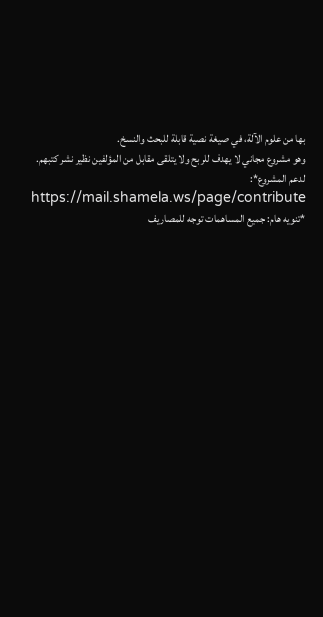بها من علوم الآلة، في صيغة نصية قابلة للبحث والنسخ.
وهو مشروع مجاني لا يهدف للربح ولا يتلقى مقابل من المؤلفين نظير نشر كتبهم.
لدعم المشروع*: https://mail.shamela.ws/page/contribute
*تنويه هام: جميع المساهمات توجه للمصاريف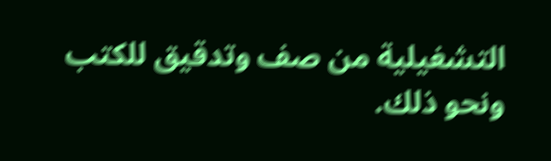التشغيلية من صف وتدقيق للكتب ونحو ذلك.